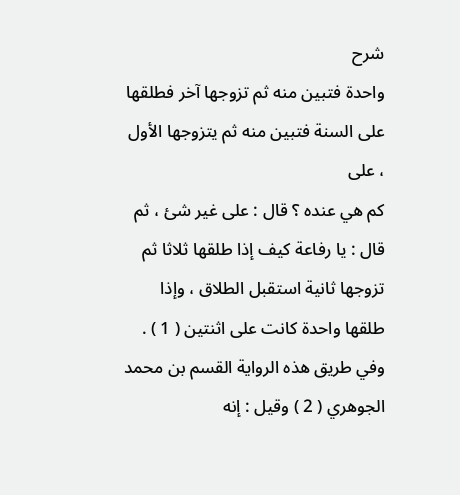شرح
واحدة فتبين منه ثم تزوجها آخر فطلقها على السنة فتبين منه ثم يتزوجها الأول ، على
كم هي عنده ؟ قال : على غير شئ ، ثم قال : يا رفاعة كيف إذا طلقها ثلاثا ثم
تزوجها ثانية استقبل الطلاق ، وإذا طلقها واحدة كانت على اثنتين ( 1 ) .
وفي طريق هذه الرواية القسم بن محمد الجوهري ( 2 ) وقيل : إنه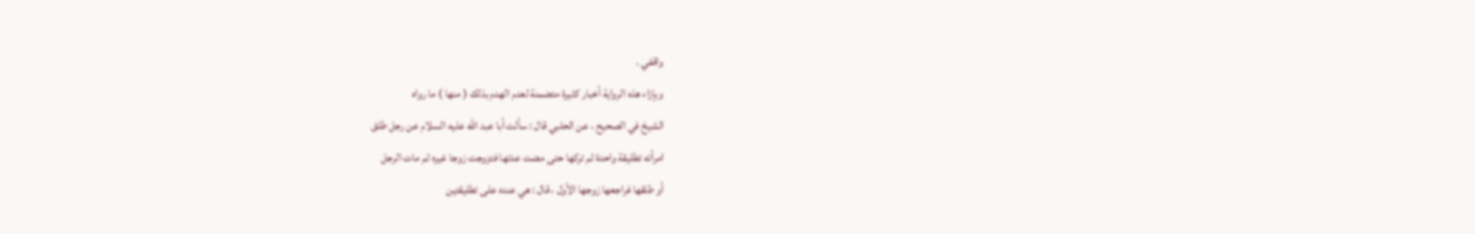واقفي .
وبإزاء هذه الرواية أخبار كثيرة متضمنة لعدم الهدم بذلك ( منها ) ما رواه
الشيخ في الصحيح ، عن الحلبي قال : سألت أبا عبد الله عليه السلام عن رجل طلق
امرأته تطليقة واحدة ثم تركها حتى مضت عدتها فتزوجت زوجا غيره ثم مات الرجل
أو طلقها فراجعها زوجها الأول ، قال : هي عنده على تطليقتين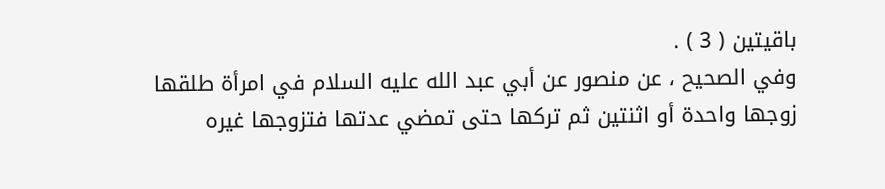باقيتين ( 3 ) .
وفي الصحيح ، عن منصور عن أبي عبد الله عليه السلام في امرأة طلقها
زوجها واحدة أو اثنتين ثم تركها حتى تمضي عدتها فتزوجها غيره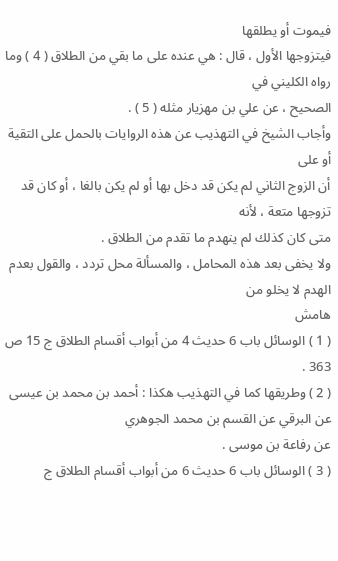فيموت أو يطلقها
فيتزوجها الأول ، قال : هي عنده على ما بقي من الطلاق ( 4 ) وما رواه الكليني في
الصحيح ، عن علي بن مهزيار مثله ( 5 ) .
وأجاب الشيخ في التهذيب عن هذه الروايات بالحمل على التقية أو على
أن الزوج الثاني لم يكن قد دخل بها أو لم يكن بالغا ، أو كان قد تزوجها متعة ، لأنه
متى كان كذلك لم ينهدم ما تقدم من الطلاق .
ولا يخفى بعد هذه المحامل ، والمسألة محل تردد ، والقول بعدم الهدم لا يخلو من
هامش
( 1 ) الوسائل باب 6 حديث 4 من أبواب أقسام الطلاق ج 15 ص 363 .
( 2 ) وطريقها كما في التهذيب هكذا : أحمد بن محمد بن عيسى عن البرقي عن القسم بن محمد الجوهري
عن رفاعة بن موسى .
( 3 ) الوسائل باب 6 حديث 6 من أبواب أقسام الطلاق ج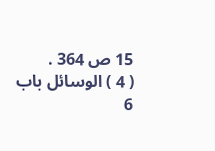15 ص 364 .
( 4 ) الوسائل باب 6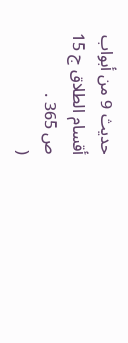حديث 9 من أبواب أقسام الطلاق ج 15 ص 365 .
(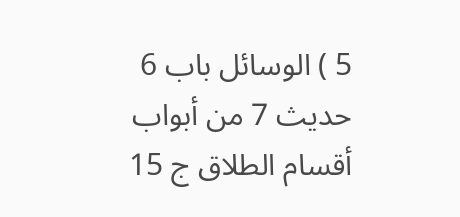5 ) الوسائل باب 6 حديث 7 من أبواب أقسام الطلاق ج 15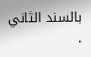بالسند الثاني .